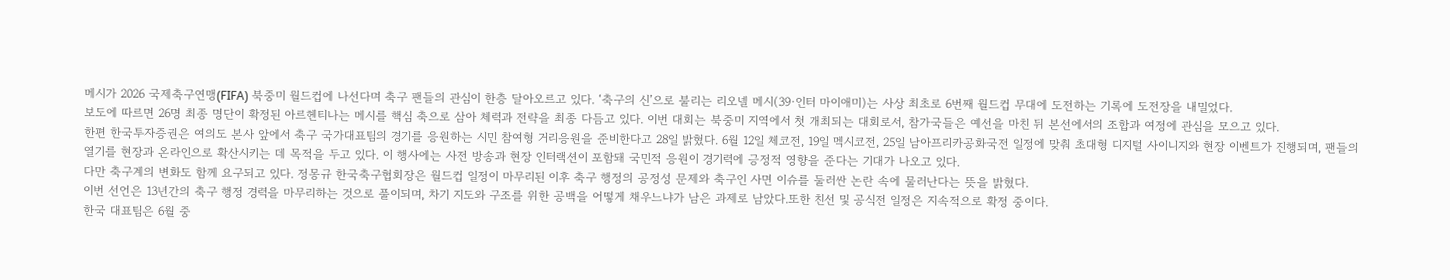메시가 2026 국제축구연맹(FIFA) 북중미 월드컵에 나선다며 축구 팬들의 관심이 한층 달아오르고 있다. ‘축구의 신’으로 불리는 리오넬 메시(39·인터 마이애미)는 사상 최초로 6번째 월드컵 무대에 도전하는 기록에 도전장을 내밀었다.
보도에 따르면 26명 최종 명단이 확정된 아르헨티나는 메시를 핵심 축으로 삼아 체력과 전략을 최종 다듬고 있다. 이번 대회는 북중미 지역에서 첫 개최되는 대회로서, 참가국들은 예선을 마친 뒤 본선에서의 조합과 여정에 관심을 모으고 있다.
한편 한국투자증권은 여의도 본사 앞에서 축구 국가대표팀의 경기를 응원하는 시민 참여형 거리응원을 준비한다고 28일 밝혔다. 6월 12일 체코전, 19일 멕시코전, 25일 남아프리카공화국전 일정에 맞춰 초대형 디지털 사이니지와 현장 이벤트가 진행되며, 팬들의 열기를 현장과 온라인으로 확산시키는 데 목적을 두고 있다. 이 행사에는 사전 방송과 현장 인터랙션이 포함돼 국민적 응원이 경기력에 긍정적 영향을 준다는 기대가 나오고 있다.
다만 축구계의 변화도 함께 요구되고 있다. 정몽규 한국축구협회장은 월드컵 일정이 마무리된 이후 축구 행정의 공정성 문제와 축구인 사면 이슈를 둘러싼 논란 속에 물러난다는 뜻을 밝혔다.
이번 선언은 13년간의 축구 행정 경력을 마무리하는 것으로 풀이되며, 차기 지도와 구조를 위한 공백을 어떻게 채우느냐가 남은 과제로 남았다.또한 친선 및 공식전 일정은 지속적으로 확정 중이다.
한국 대표팀은 6월 중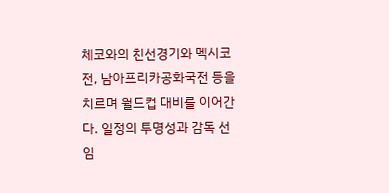체코와의 친선경기와 멕시코전, 남아프리카공화국전 등을 치르며 월드컵 대비를 이어간다. 일정의 투명성과 감독 선임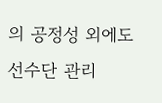의 공정성 외에도 선수단 관리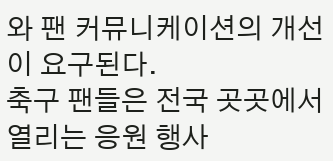와 팬 커뮤니케이션의 개선이 요구된다.
축구 팬들은 전국 곳곳에서 열리는 응원 행사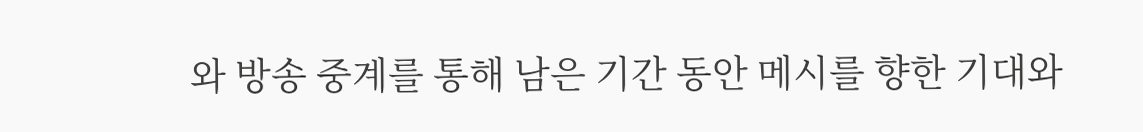와 방송 중계를 통해 남은 기간 동안 메시를 향한 기대와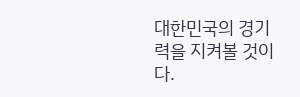대한민국의 경기력을 지켜볼 것이다.